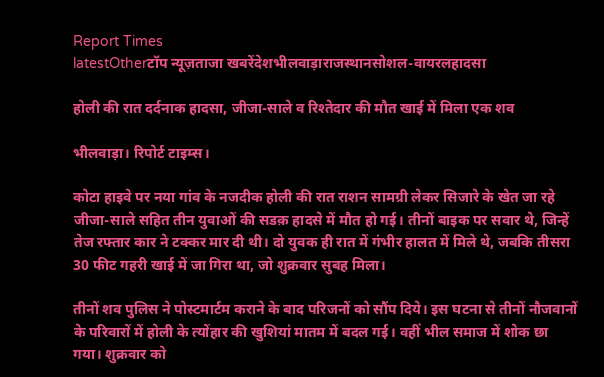Report Times
latestOtherटॉप न्यूज़ताजा खबरेंदेशभीलवाड़ाराजस्थानसोशल-वायरलहादसा

होली की रात दर्दनाक हादसा, जीजा-साले व रिश्तेदार की मौत खाई में मिला एक शव

भीलवाड़ा। रिपोर्ट टाइम्स।

कोटा हाइवे पर नया गांव के नजदीक होली की रात राशन सामग्री लेकर सिजारे के खेत जा रहे जीजा-साले सहित तीन युवाओं की सडक़ हादसे में मौत हो गई। तीनों बाइक पर सवार थे, जिन्हें तेज रफ्तार कार ने टक्कर मार दी थी। दो युवक ही रात में गंभीर हालत में मिले थे, जबकि तीसरा 30 फीट गहरी खाई में जा गिरा था, जो शुक्रवार सुबह मिला।

तीनों शव पुलिस ने पोस्टमार्टम कराने के बाद परिजनों को सौंप दिये। इस घटना से तीनों नौजवानों के परिवारों में होली के त्योंहार की खुशियां मातम में बदल गई। वहीं भील समाज में शोक छा गया। शुक्रवार को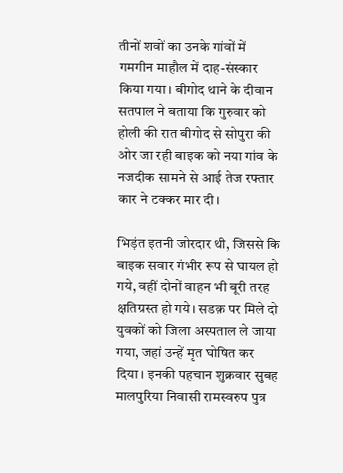तीनों शवों का उनके गांवों में गमगीन माहौल में दाह-संस्कार किया गया। बीगोद थाने के दीवान सतपाल ने बताया कि गुरुवार को होली की रात बीगोद से सोपुरा की ओर जा रही बाइक को नया गांव के नजदीक सामने से आई तेज रफ्तार कार ने टक्कर मार दी।

भिड़ंत इतनी जोरदार थी, जिससे कि बाइक सवार गंभीर रूप से घायल हो गये, वहीं दोनों वाहन भी बूरी तरह क्षतिग्रस्त हो गये। सडक़ पर मिले दो युवकों को जिला अस्पताल ले जाया गया, जहां उन्हें मृत घोषित कर दिया। इनकी पहचान शुक्रवार सुबह मालपुरिया निवासी रामस्वरुप पुत्र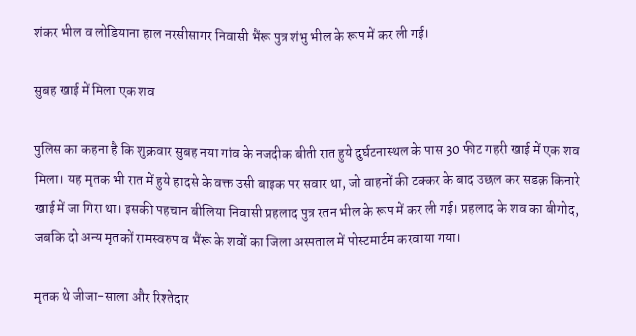शंकर भील व लोडियाना हाल नरसीसागर निवासी भैंरू पुत्र शंभु भील के रूप में कर ली गई।

सुबह खाई में मिला एक शव

पुलिस का कहना है कि शुक्रवार सुबह नया गांव के नजदीक बीती रात हुये दुर्घटनास्थल के पास 30 फीट गहरी खाई में एक शव मिला। यह मृतक भी रात में हुये हादसे के वक्त उसी बाइक पर सवार था, जो वाहनों की टक्कर के बाद उछल कर सडक़ किनारे खाई में जा गिरा था। इसकी पहचान बीलिया निवासी प्रहलाद पुत्र रतन भील के रूप में कर ली गई। प्रहलाद के शव का बीगोद, जबकि दो अन्य मृतकों रामस्वरुप व भैंरू के शवों का जिला अस्पताल में पोस्टमार्टम करवाया गया।

मृतक थे जीजा-साला और रिश्तेदार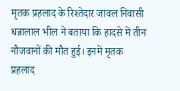मृतक प्रहलाद के रिश्तेदार जावल निवासी धन्नालाल भील ने बताया कि हादसे में तीन नौजवानों की मौत हुई। इनमें मृतक प्रहलाद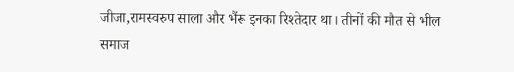जीजा,रामस्वरुप साला और भैंरू इनका रिश्तेदार था। तीनों की मौत से भील समाज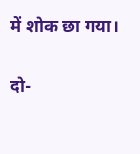में शोक छा गया।

दो-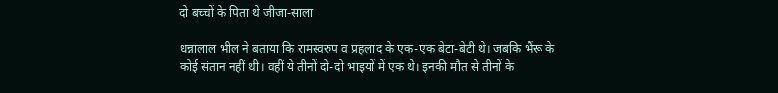दो बच्चों के पिता थे जीजा-साला

धन्नालाल भील ने बताया कि रामस्वरुप व प्रहलाद के एक-एक बेटा-बेटी थे। जबकि भैंरू के कोई संतान नहीं थी। वहीं ये तीनों दो-दो भाइयों में एक थे। इनकी मौत से तीनों के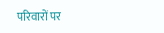परिवारों पर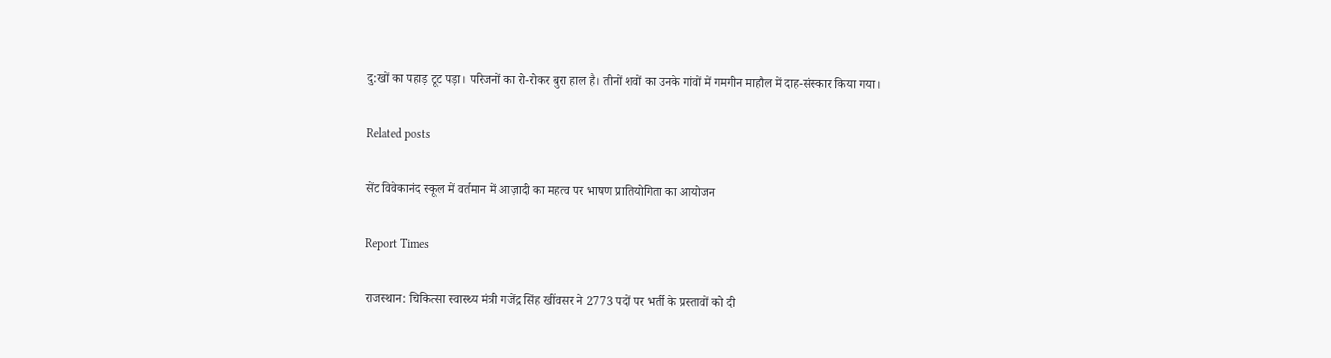दु:खों का पहाड़ टूट पड़ा। परिजनों का रो-रोकर बुरा हाल है। तीनों शवों का उनके गांवों में गमगीन माहौल में दाह-संस्कार किया गया।

Related posts

सेंट विवेकानंद स्कूल में वर्तमान में आज़ादी का महत्व पर भाषण प्रातियोगिता का आयोजन

Report Times

राजस्थान: चिकित्सा स्वास्थ्य मंत्री गजेंद्र सिंह खींवसर ने 2773 पदों पर भर्ती के प्रस्तावों को दी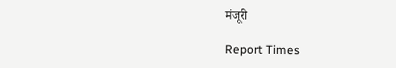मंजूरी

Report Times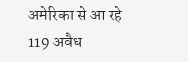अमेरिका से आ रहे 119 अवैध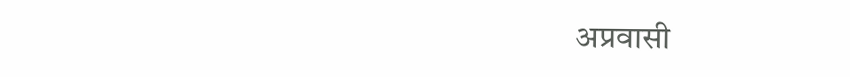अप्रवासी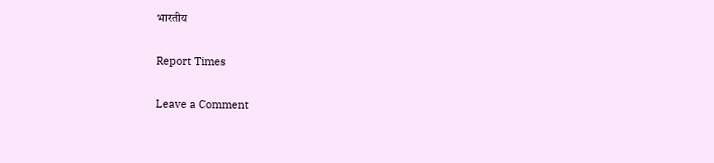भारतीय

Report Times

Leave a Comment